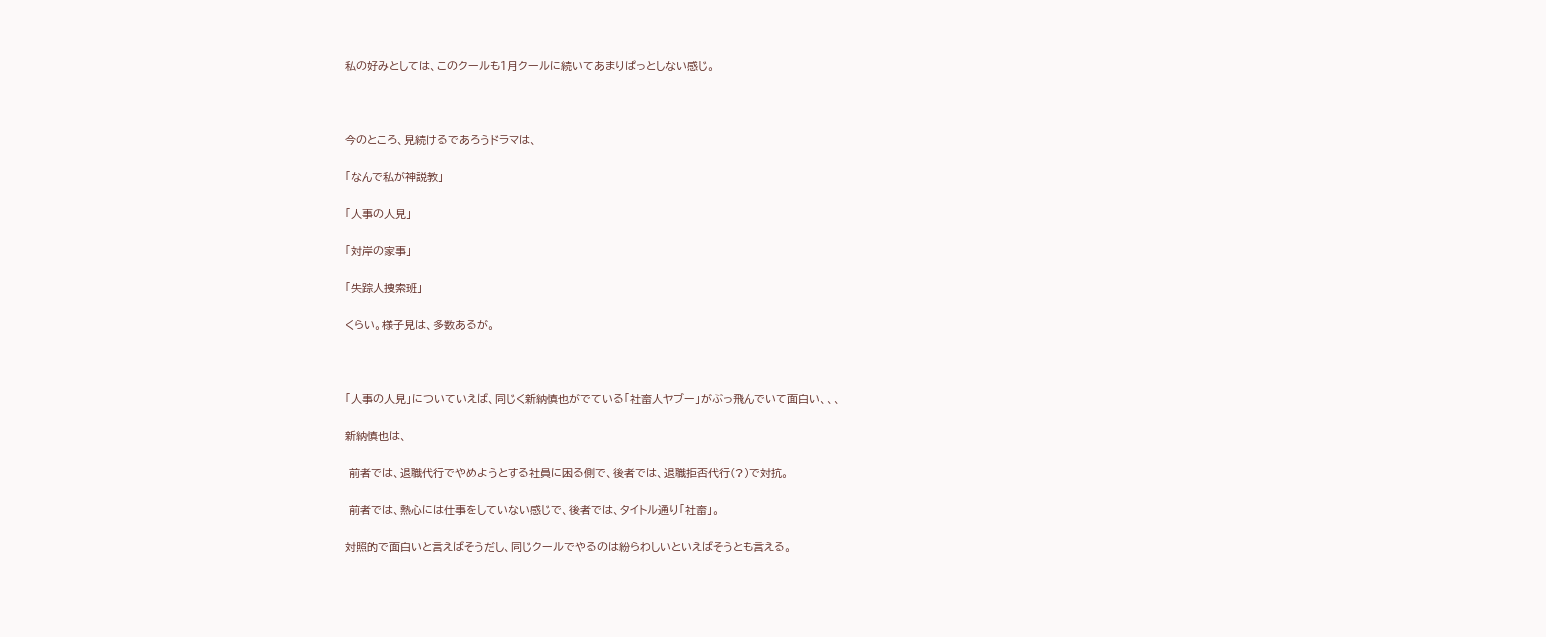私の好みとしては、このクールも1月クールに続いてあまりぱっとしない感じ。



今のところ、見続けるであろうドラマは、

「なんで私が神説教」

「人事の人見」

「対岸の家事」

「失踪人捜索班」

くらい。様子見は、多数あるが。



「人事の人見」についていえば、同じく新納慎也がでている「社畜人ヤブー」がぶっ飛んでいて面白い、、、

新納慎也は、

 前者では、退職代行でやめようとする社員に困る側で、後者では、退職拒否代行(?)で対抗。

 前者では、熱心には仕事をしていない感じで、後者では、タイトル通り「社畜」。

対照的で面白いと言えばそうだし、同じクールでやるのは紛らわしいといえばそうとも言える。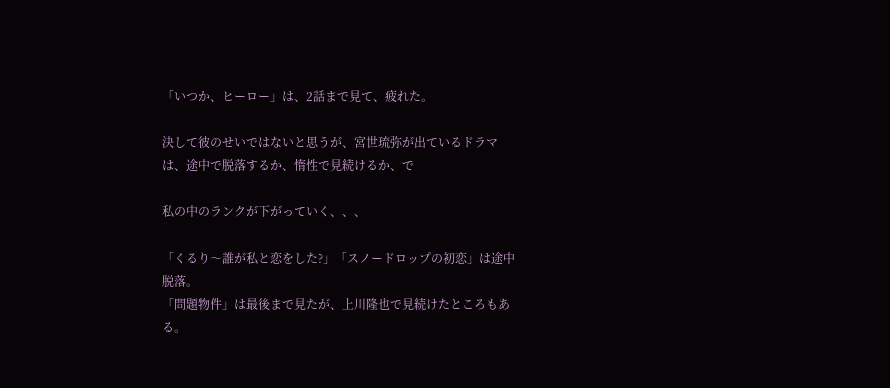「いつか、ヒーロー」は、2話まで見て、疲れた。

決して彼のせいではないと思うが、宮世琉弥が出ているドラマは、途中で脱落するか、惰性で見続けるか、で

私の中のランクが下がっていく、、、

「くるり〜誰が私と恋をした?」「スノードロップの初恋」は途中脱落。
「問題物件」は最後まで見たが、上川隆也で見続けたところもある。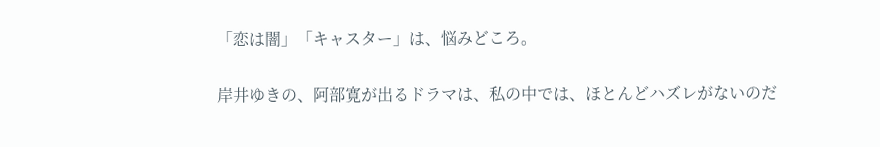「恋は闇」「キャスター」は、悩みどころ。

岸井ゆきの、阿部寛が出るドラマは、私の中では、ほとんどハズレがないのだ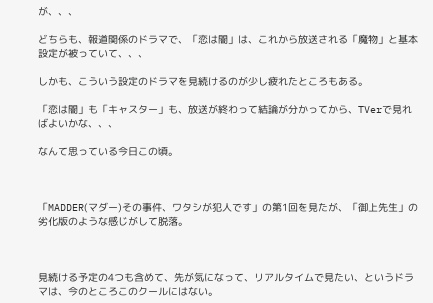が、、、

どちらも、報道関係のドラマで、「恋は闇」は、これから放送される「魔物」と基本設定が被っていて、、、

しかも、こういう設定のドラマを見続けるのが少し疲れたところもある。

「恋は闇」も「キャスター」も、放送が終わって結論が分かってから、TVerで見ればよいかな、、、

なんて思っている今日この頃。



「MADDER(マダー)その事件、ワタシが犯人です」の第1回を見たが、「御上先生」の劣化版のような感じがして脱落。



見続ける予定の4つも含めて、先が気になって、リアルタイムで見たい、というドラマは、今のところこのクールにはない。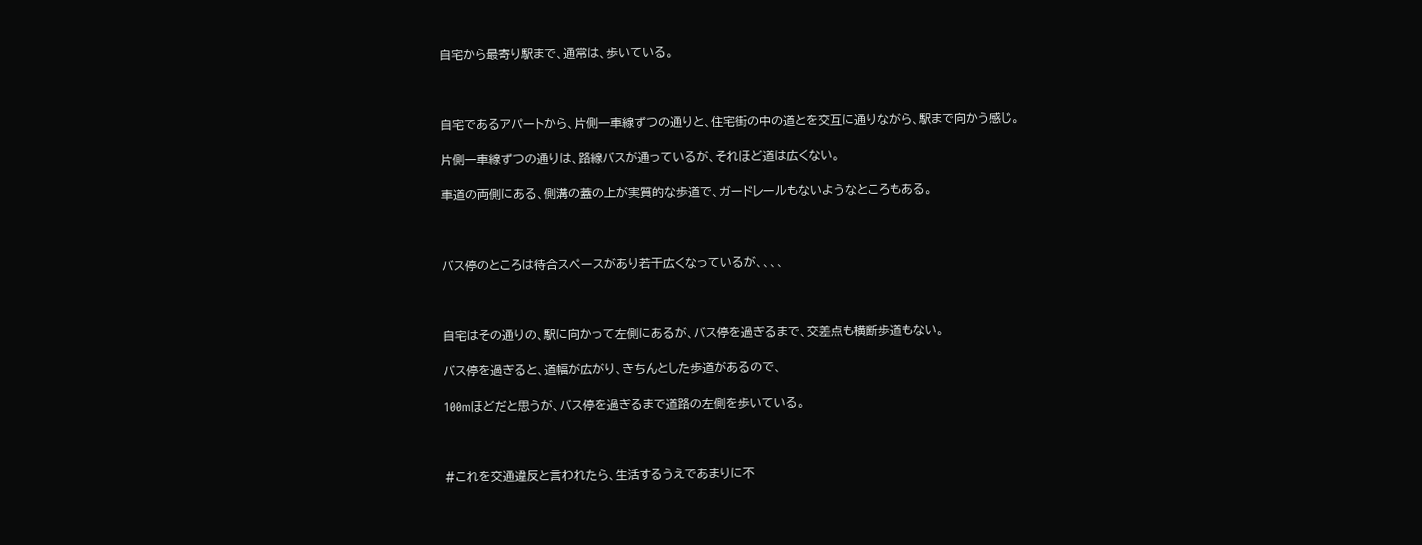自宅から最寄り駅まで、通常は、歩いている。



自宅であるアパートから、片側一車線ずつの通りと、住宅街の中の道とを交互に通りながら、駅まで向かう感じ。

片側一車線ずつの通りは、路線バスが通っているが、それほど道は広くない。

車道の両側にある、側溝の蓋の上が実質的な歩道で、ガードレールもないようなところもある。



バス停のところは待合スペースがあり若干広くなっているが、、、、



自宅はその通りの、駅に向かって左側にあるが、バス停を過ぎるまで、交差点も横断歩道もない。

バス停を過ぎると、道幅が広がり、きちんとした歩道があるので、

100mほどだと思うが、バス停を過ぎるまで道路の左側を歩いている。



#これを交通違反と言われたら、生活するうえであまりに不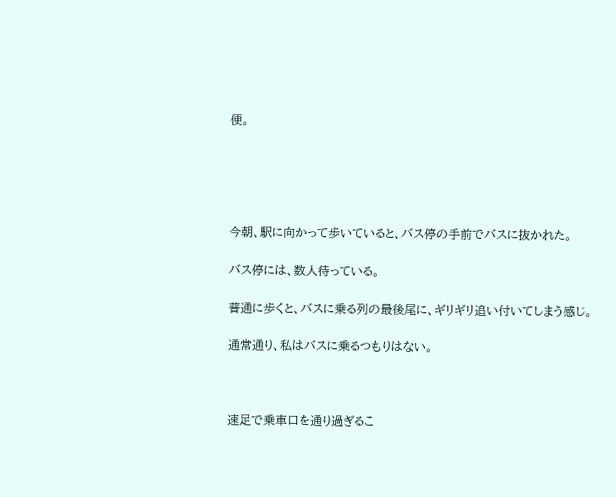便。





今朝、駅に向かって歩いていると、バス停の手前でバスに抜かれた。

バス停には、数人待っている。

普通に歩くと、バスに乗る列の最後尾に、ギリギリ追い付いてしまう感じ。

通常通り、私はバスに乗るつもりはない。



速足で乗車口を通り過ぎるこ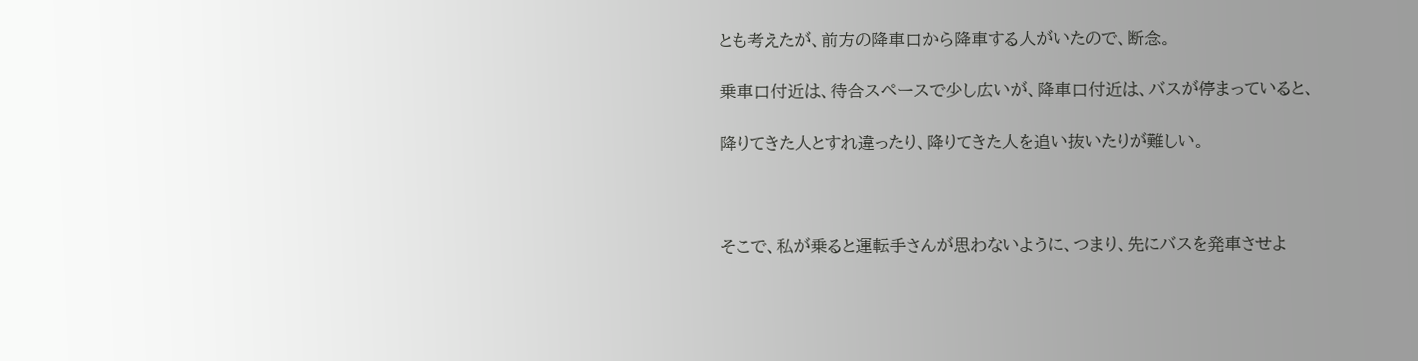とも考えたが、前方の降車口から降車する人がいたので、断念。

乗車口付近は、待合スペースで少し広いが、降車口付近は、バスが停まっていると、

降りてきた人とすれ違ったり、降りてきた人を追い抜いたりが難しい。



そこで、私が乗ると運転手さんが思わないように、つまり、先にバスを発車させよ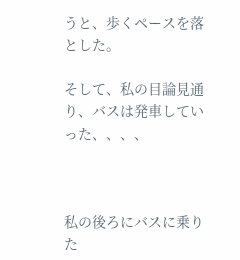うと、歩くペースを落とした。

そして、私の目論見通り、バスは発車していった、、、、



私の後ろにバスに乗りた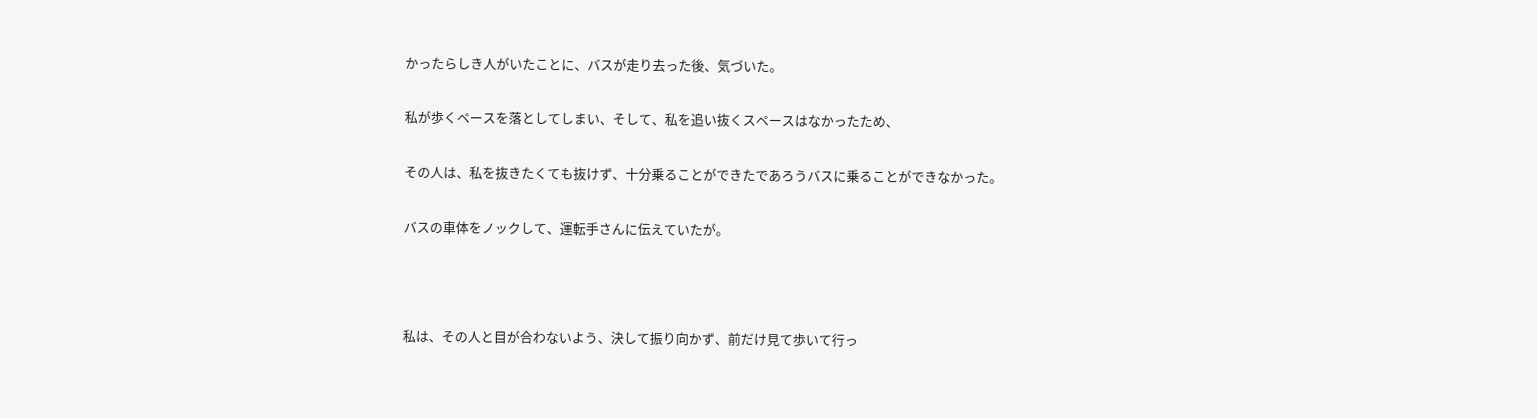かったらしき人がいたことに、バスが走り去った後、気づいた。

私が歩くペースを落としてしまい、そして、私を追い抜くスペースはなかったため、

その人は、私を抜きたくても抜けず、十分乗ることができたであろうバスに乗ることができなかった。

バスの車体をノックして、運転手さんに伝えていたが。



私は、その人と目が合わないよう、決して振り向かず、前だけ見て歩いて行っ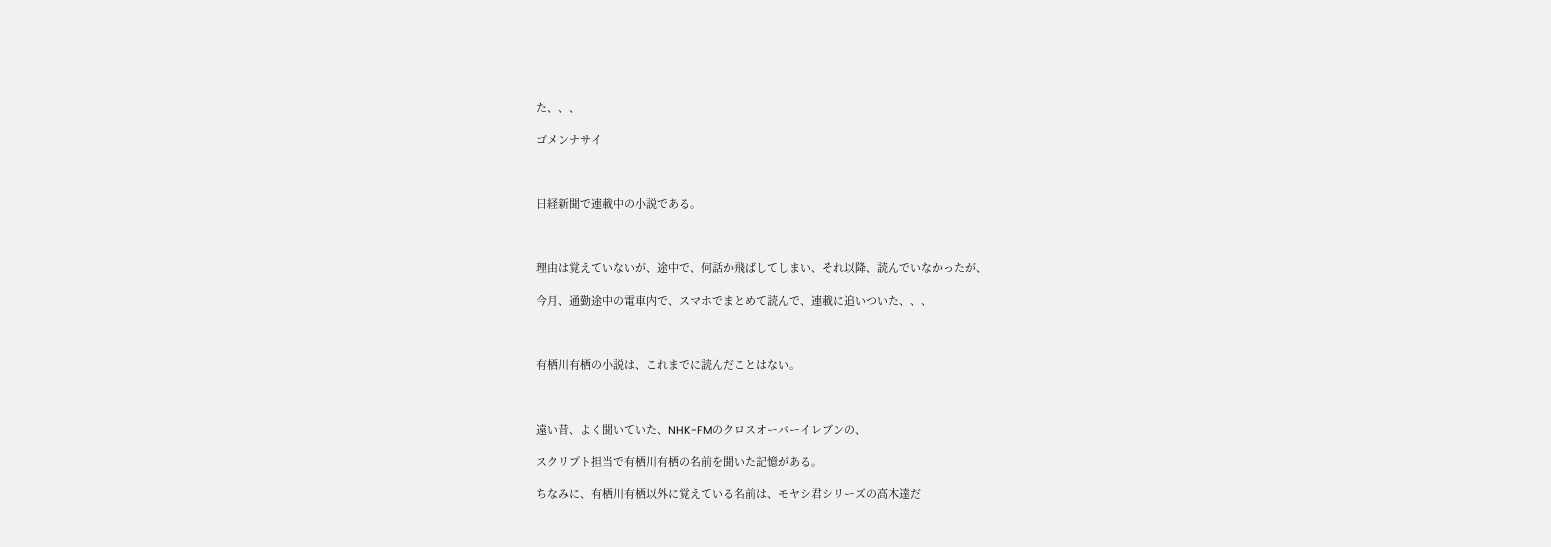た、、、

ゴメンナサイ



日経新聞で連載中の小説である。



理由は覚えていないが、途中で、何話か飛ばしてしまい、それ以降、読んでいなかったが、

今月、通勤途中の電車内で、スマホでまとめて読んで、連載に追いついた、、、



有栖川有栖の小説は、これまでに読んだことはない。



遠い昔、よく聞いていた、NHK-FMのクロスオーバーイレブンの、

スクリプト担当で有栖川有栖の名前を聞いた記憶がある。

ちなみに、有栖川有栖以外に覚えている名前は、モヤシ君シリーズの高木達だ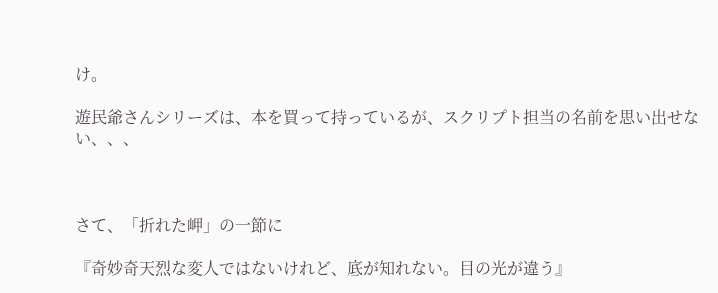け。

遊民爺さんシリーズは、本を買って持っているが、スクリプト担当の名前を思い出せない、、、



さて、「折れた岬」の一節に

『奇妙奇天烈な変人ではないけれど、底が知れない。目の光が違う』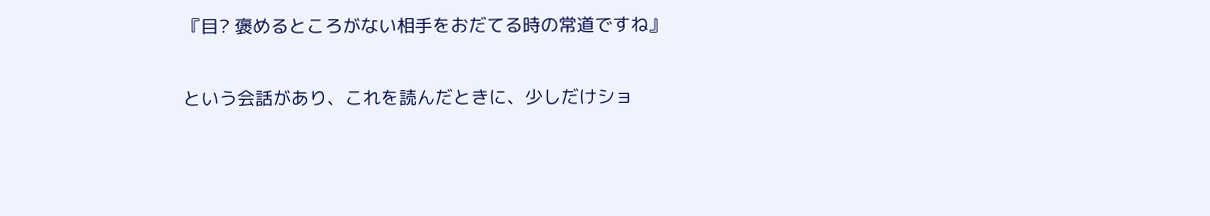『目? 褒めるところがない相手をおだてる時の常道ですね』

という会話があり、これを読んだときに、少しだけショ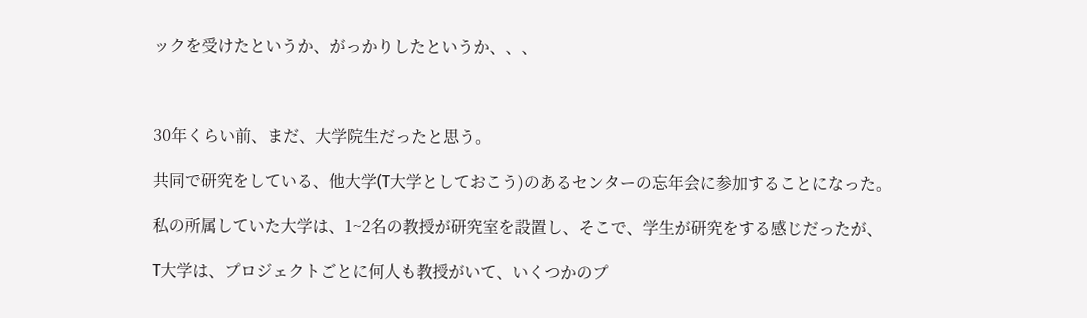ックを受けたというか、がっかりしたというか、、、



30年くらい前、まだ、大学院生だったと思う。

共同で研究をしている、他大学(T大学としておこう)のあるセンターの忘年会に参加することになった。

私の所属していた大学は、1~2名の教授が研究室を設置し、そこで、学生が研究をする感じだったが、

T大学は、プロジェクトごとに何人も教授がいて、いくつかのプ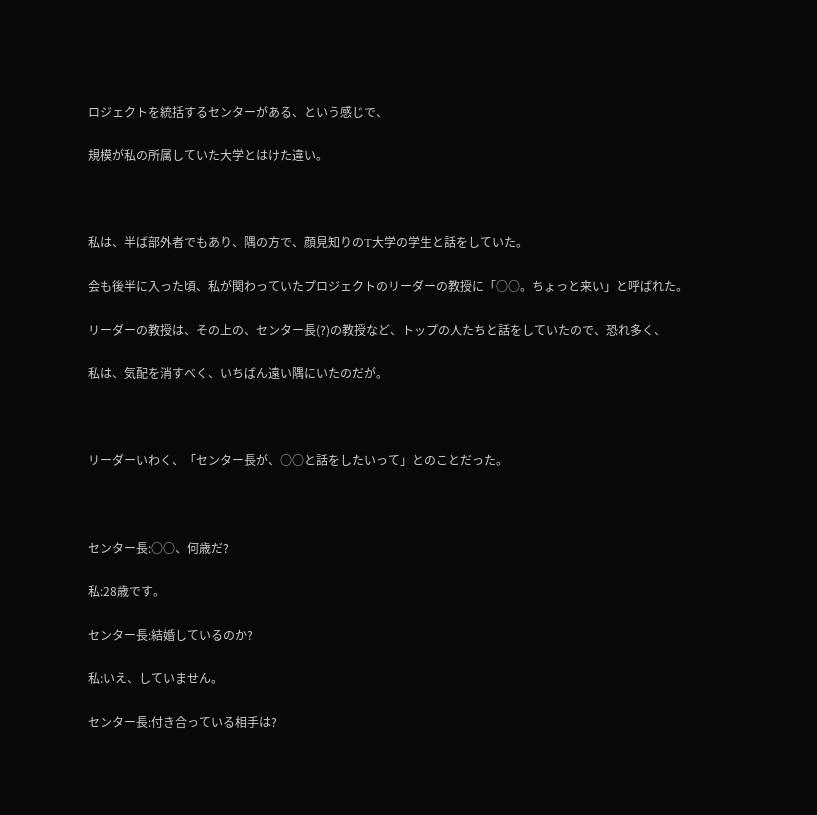ロジェクトを統括するセンターがある、という感じで、

規模が私の所属していた大学とはけた違い。



私は、半ば部外者でもあり、隅の方で、顔見知りのT大学の学生と話をしていた。

会も後半に入った頃、私が関わっていたプロジェクトのリーダーの教授に「○○。ちょっと来い」と呼ばれた。

リーダーの教授は、その上の、センター長(?)の教授など、トップの人たちと話をしていたので、恐れ多く、

私は、気配を消すべく、いちばん遠い隅にいたのだが。



リーダーいわく、「センター長が、○○と話をしたいって」とのことだった。



センター長:○○、何歳だ?

私:28歳です。

センター長:結婚しているのか?

私:いえ、していません。

センター長:付き合っている相手は?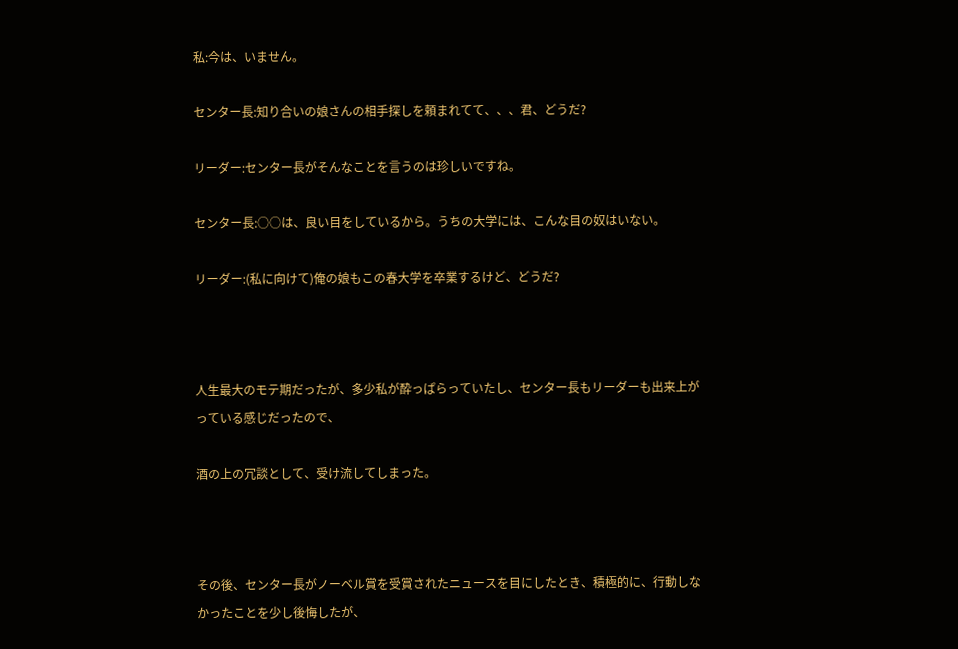私:今は、いません。

センター長:知り合いの娘さんの相手探しを頼まれてて、、、君、どうだ?

リーダー:センター長がそんなことを言うのは珍しいですね。

センター長:○○は、良い目をしているから。うちの大学には、こんな目の奴はいない。

リーダー:(私に向けて)俺の娘もこの春大学を卒業するけど、どうだ?



人生最大のモテ期だったが、多少私が酔っぱらっていたし、センター長もリーダーも出来上がっている感じだったので、

酒の上の冗談として、受け流してしまった。



その後、センター長がノーベル賞を受賞されたニュースを目にしたとき、積極的に、行動しなかったことを少し後悔したが、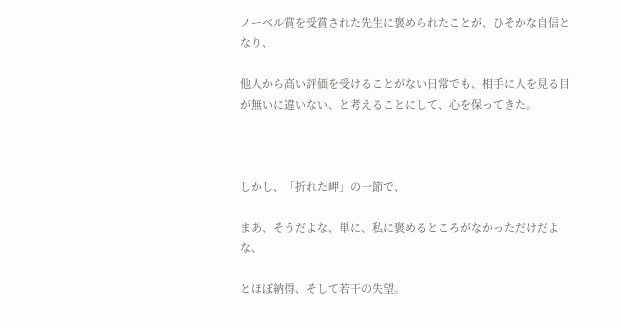ノーベル賞を受賞された先生に褒められたことが、ひそかな自信となり、

他人から高い評価を受けることがない日常でも、相手に人を見る目が無いに違いない、と考えることにして、心を保ってきた。



しかし、「折れた岬」の一節で、

まあ、そうだよな、単に、私に褒めるところがなかっただけだよな、

とほぼ納得、そして若干の失望。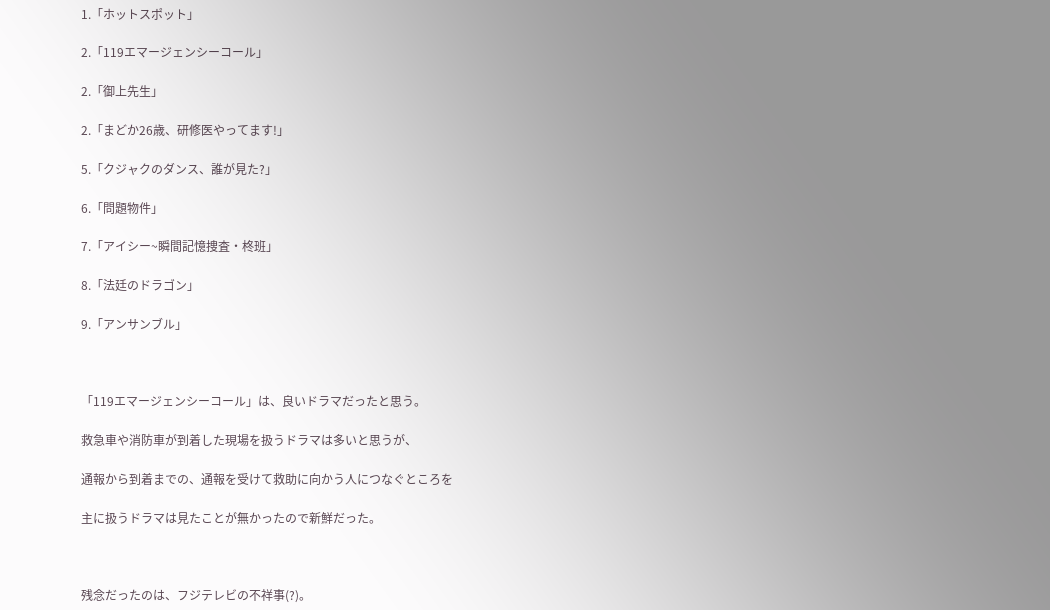1.「ホットスポット」

2.「119エマージェンシーコール」

2.「御上先生」

2.「まどか26歳、研修医やってます!」

5.「クジャクのダンス、誰が見た?」

6.「問題物件」

7.「アイシー~瞬間記憶捜査・柊班」

8.「法廷のドラゴン」

9.「アンサンブル」



「119エマージェンシーコール」は、良いドラマだったと思う。

救急車や消防車が到着した現場を扱うドラマは多いと思うが、

通報から到着までの、通報を受けて救助に向かう人につなぐところを

主に扱うドラマは見たことが無かったので新鮮だった。



残念だったのは、フジテレビの不祥事(?)。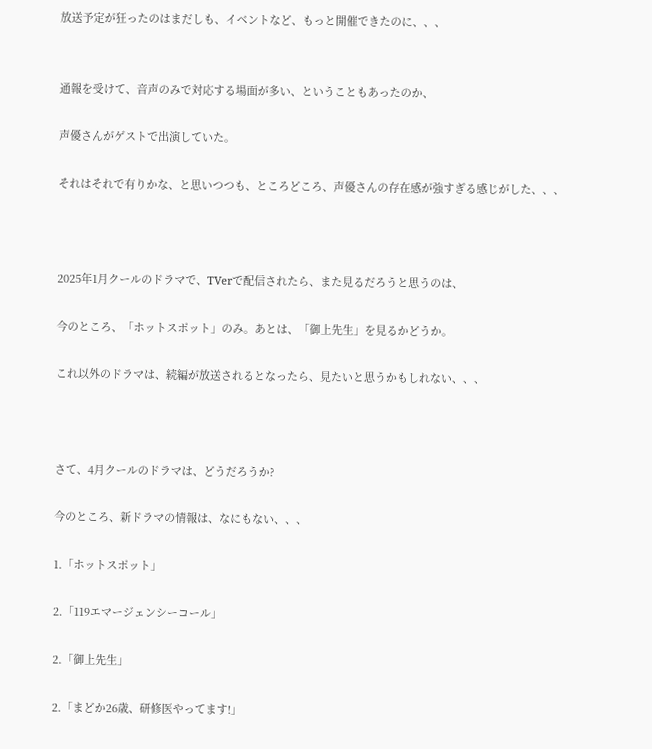放送予定が狂ったのはまだしも、イベントなど、もっと開催できたのに、、、


通報を受けて、音声のみで対応する場面が多い、ということもあったのか、

声優さんがゲストで出演していた。

それはそれで有りかな、と思いつつも、ところどころ、声優さんの存在感が強すぎる感じがした、、、



2025年1月クールのドラマで、TVerで配信されたら、また見るだろうと思うのは、

今のところ、「ホットスポット」のみ。あとは、「御上先生」を見るかどうか。

これ以外のドラマは、続編が放送されるとなったら、見たいと思うかもしれない、、、



さて、4月クールのドラマは、どうだろうか?

今のところ、新ドラマの情報は、なにもない、、、

1.「ホットスポット」

2.「119エマージェンシーコール」

2.「御上先生」

2.「まどか26歳、研修医やってます!」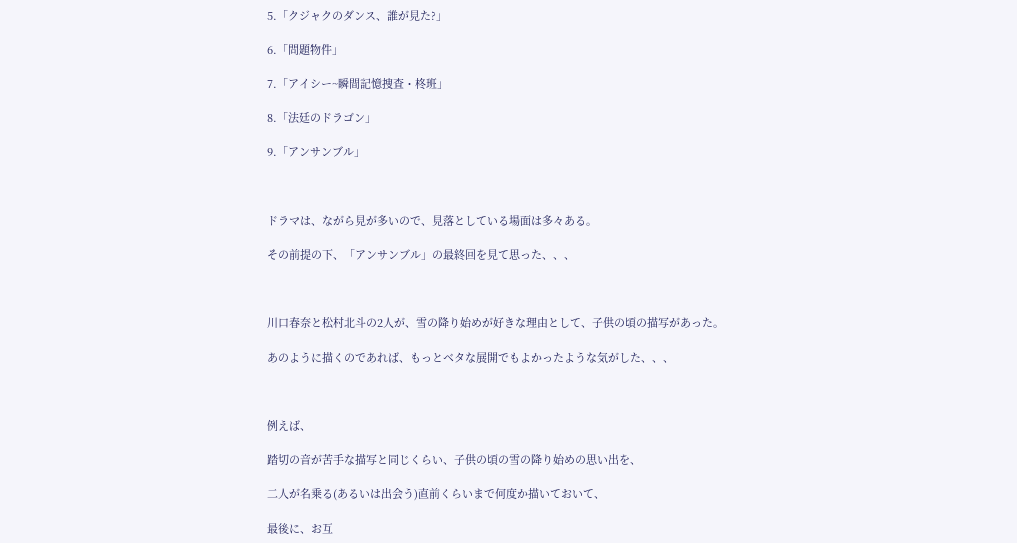5.「クジャクのダンス、誰が見た?」

6.「問題物件」

7.「アイシー~瞬間記憶捜査・柊班」

8.「法廷のドラゴン」

9.「アンサンブル」



ドラマは、ながら見が多いので、見落としている場面は多々ある。

その前提の下、「アンサンブル」の最終回を見て思った、、、



川口春奈と松村北斗の2人が、雪の降り始めが好きな理由として、子供の頃の描写があった。

あのように描くのであれば、もっとベタな展開でもよかったような気がした、、、



例えば、

踏切の音が苦手な描写と同じくらい、子供の頃の雪の降り始めの思い出を、

二人が名乗る(あるいは出会う)直前くらいまで何度か描いておいて、

最後に、お互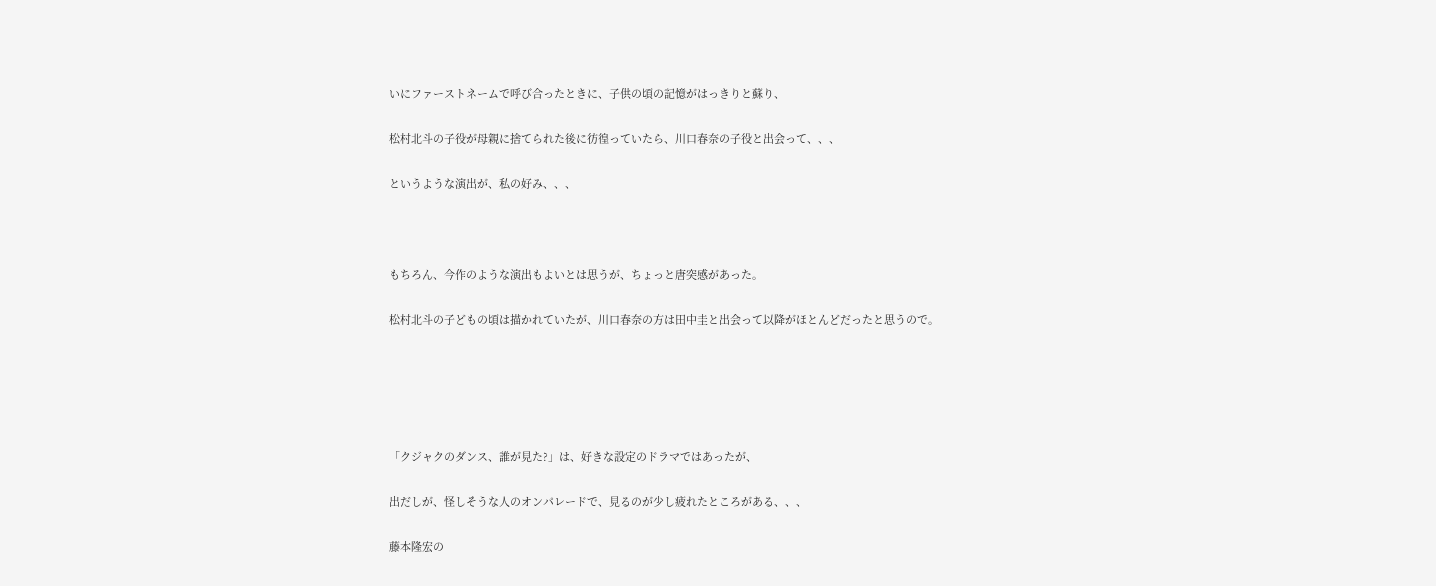いにファーストネームで呼び合ったときに、子供の頃の記憶がはっきりと蘇り、

松村北斗の子役が母親に捨てられた後に彷徨っていたら、川口春奈の子役と出会って、、、

というような演出が、私の好み、、、



もちろん、今作のような演出もよいとは思うが、ちょっと唐突感があった。

松村北斗の子どもの頃は描かれていたが、川口春奈の方は田中圭と出会って以降がほとんどだったと思うので。





「クジャクのダンス、誰が見た?」は、好きな設定のドラマではあったが、

出だしが、怪しそうな人のオンパレードで、見るのが少し疲れたところがある、、、

藤本隆宏の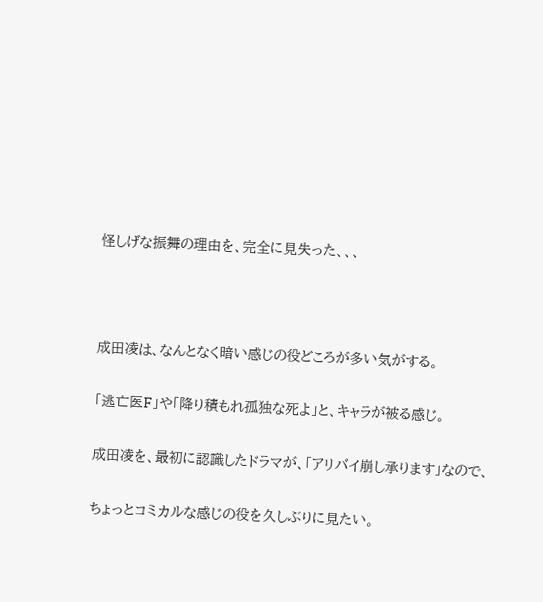怪しげな振舞の理由を、完全に見失った、、、



成田凌は、なんとなく暗い感じの役どころが多い気がする。

「逃亡医F」や「降り積もれ孤独な死よ」と、キャラが被る感じ。

成田凌を、最初に認識したドラマが、「アリバイ崩し承ります」なので、

ちょっとコミカルな感じの役を久しぶりに見たい。